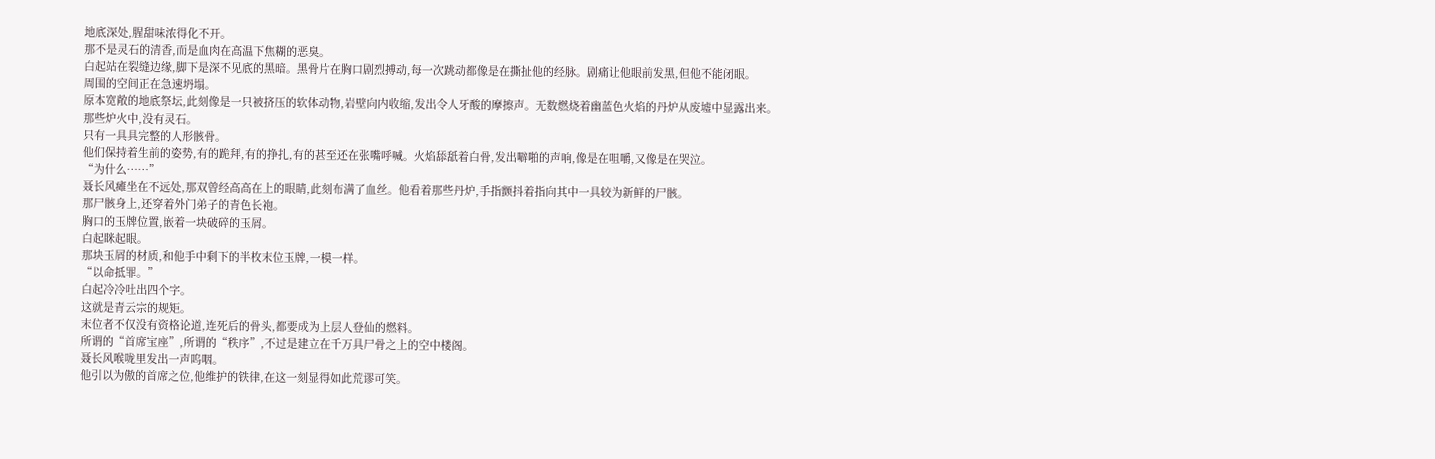地底深处,腥甜味浓得化不开。
那不是灵石的清香,而是血肉在高温下焦糊的恶臭。
白起站在裂缝边缘,脚下是深不见底的黑暗。黑骨片在胸口剧烈搏动,每一次跳动都像是在撕扯他的经脉。剧痛让他眼前发黑,但他不能闭眼。
周围的空间正在急速坍塌。
原本宽敞的地底祭坛,此刻像是一只被挤压的软体动物,岩壁向内收缩,发出令人牙酸的摩擦声。无数燃烧着幽蓝色火焰的丹炉从废墟中显露出来。
那些炉火中,没有灵石。
只有一具具完整的人形骸骨。
他们保持着生前的姿势,有的跪拜,有的挣扎,有的甚至还在张嘴呼喊。火焰舔舐着白骨,发出噼啪的声响,像是在咀嚼,又像是在哭泣。
“为什么……”
聂长风瘫坐在不远处,那双曾经高高在上的眼睛,此刻布满了血丝。他看着那些丹炉,手指颤抖着指向其中一具较为新鲜的尸骸。
那尸骸身上,还穿着外门弟子的青色长袍。
胸口的玉牌位置,嵌着一块破碎的玉屑。
白起眯起眼。
那块玉屑的材质,和他手中剩下的半枚末位玉牌,一模一样。
“以命抵罪。”
白起冷冷吐出四个字。
这就是青云宗的规矩。
末位者不仅没有资格论道,连死后的骨头,都要成为上层人登仙的燃料。
所谓的“首席宝座”,所谓的“秩序”,不过是建立在千万具尸骨之上的空中楼阁。
聂长风喉咙里发出一声呜咽。
他引以为傲的首席之位,他维护的铁律,在这一刻显得如此荒谬可笑。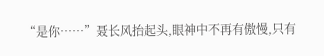“是你……”聂长风抬起头,眼神中不再有傲慢,只有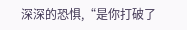深深的恐惧,“是你打破了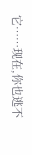它……现在,你也逃不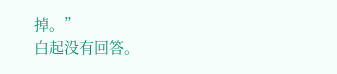掉。”
白起没有回答。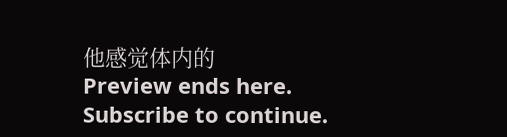他感觉体内的
Preview ends here. Subscribe to continue.